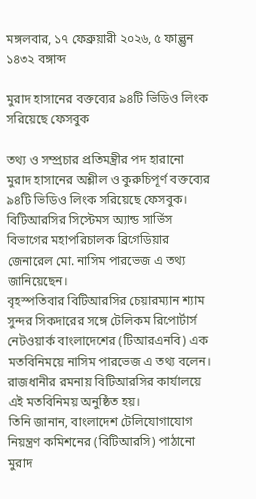মঙ্গলবার, ১৭ ফেব্রুয়ারী ২০২৬, ৫ ফাল্গুন ১৪৩২ বঙ্গাব্দ

মুরাদ হাসানের বক্তব্যের ৯৪টি ভিডিও লিংক সরিয়েছে ফেসবুক

তথ্য ও সম্প্রচার প্রতিমন্ত্রীর পদ হারানো মুরাদ হাসানের অশ্লীল ও কুরুচিপূর্ণ বক্তব্যের ৯৪টি ভিডিও লিংক সরিয়েছে ফেসবুক। বিটিআরসির সিস্টেমস অ্যান্ড সার্ভিস বিভাগের মহাপরিচালক ব্রিগেডিয়ার জেনারেল মো. নাসিম পারভেজ এ তথ্য জানিয়েছেন।
বৃহস্পতিবার বিটিআরসির চেয়ারম্যান শ্যাম সুন্দর সিকদারের সঙ্গে টেলিকম রিপোর্টার্স নেটওয়ার্ক বাংলাদেশের (টিআরএনবি) এক মতবিনিময়ে নাসিম পারভেজ এ তথ্য বলেন। রাজধানীর রমনায় বিটিআরসির কার্যালয়ে এই মতবিনিময় অনুষ্ঠিত হয়।
তিনি জানান, বাংলাদেশ টেলিযোগাযোগ নিয়ন্ত্রণ কমিশনের (বিটিআরসি) পাঠানো মুরাদ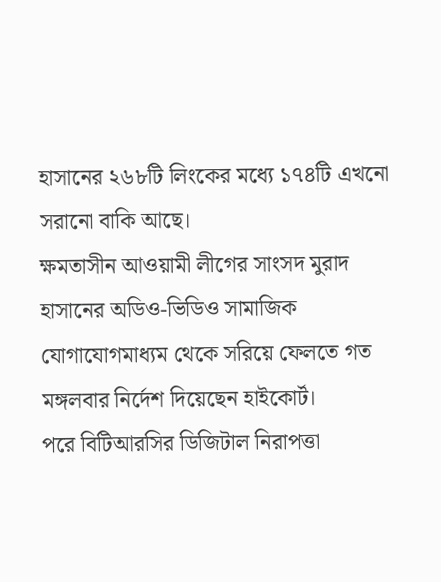হাসানের ২৬৮টি লিংকের মধ্যে ১৭৪টি এখনো সরানো বাকি আছে।
ক্ষমতাসীন আওয়ামী লীগের সাংসদ মুরাদ হাসানের অডিও-ভিডিও সামাজিক যোগাযোগমাধ্যম থেকে সরিয়ে ফেলতে গত মঙ্গলবার নির্দেশ দিয়েছেন হাইকোর্ট।
পরে বিটিআরসির ডিজিটাল নিরাপত্তা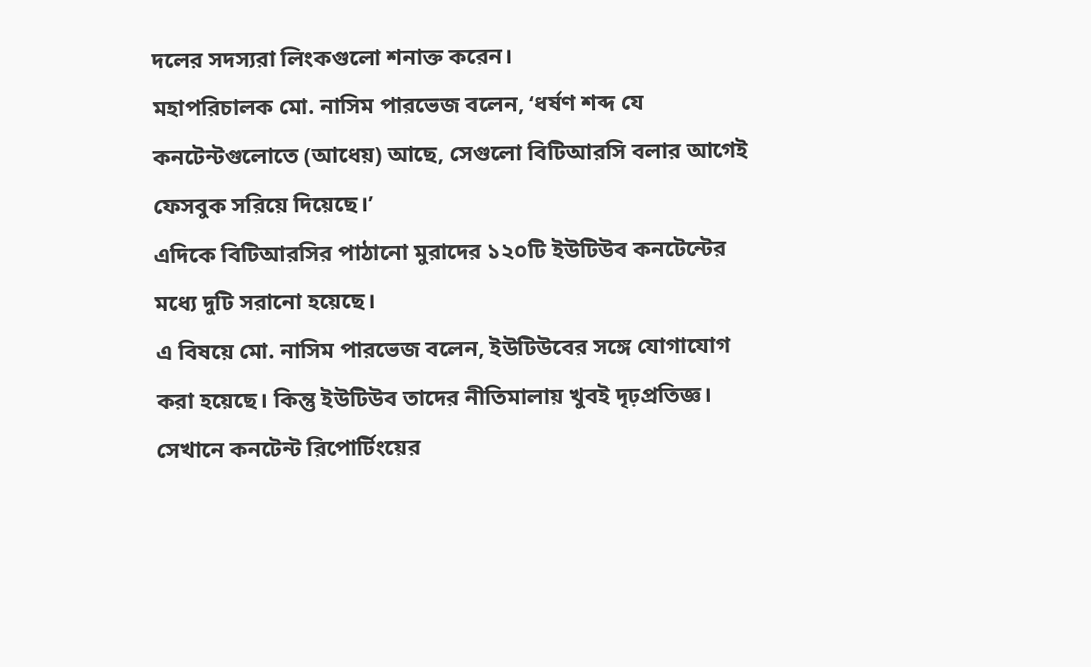দলের সদস্যরা লিংকগুলো শনাক্ত করেন।
মহাপরিচালক মো. নাসিম পারভেজ বলেন, ‘ধর্ষণ শব্দ যে কনটেন্টগুলোতে (আধেয়) আছে, সেগুলো বিটিআরসি বলার আগেই ফেসবুক সরিয়ে দিয়েছে।’
এদিকে বিটিআরসির পাঠানো মুরাদের ১২০টি ইউটিউব কনটেন্টের মধ্যে দুটি সরানো হয়েছে।
এ বিষয়ে মো. নাসিম পারভেজ বলেন, ইউটিউবের সঙ্গে যোগাযোগ করা হয়েছে। কিন্তু ইউটিউব তাদের নীতিমালায় খুবই দৃঢ়প্রতিজ্ঞ। সেখানে কনটেন্ট রিপোর্টিংয়ের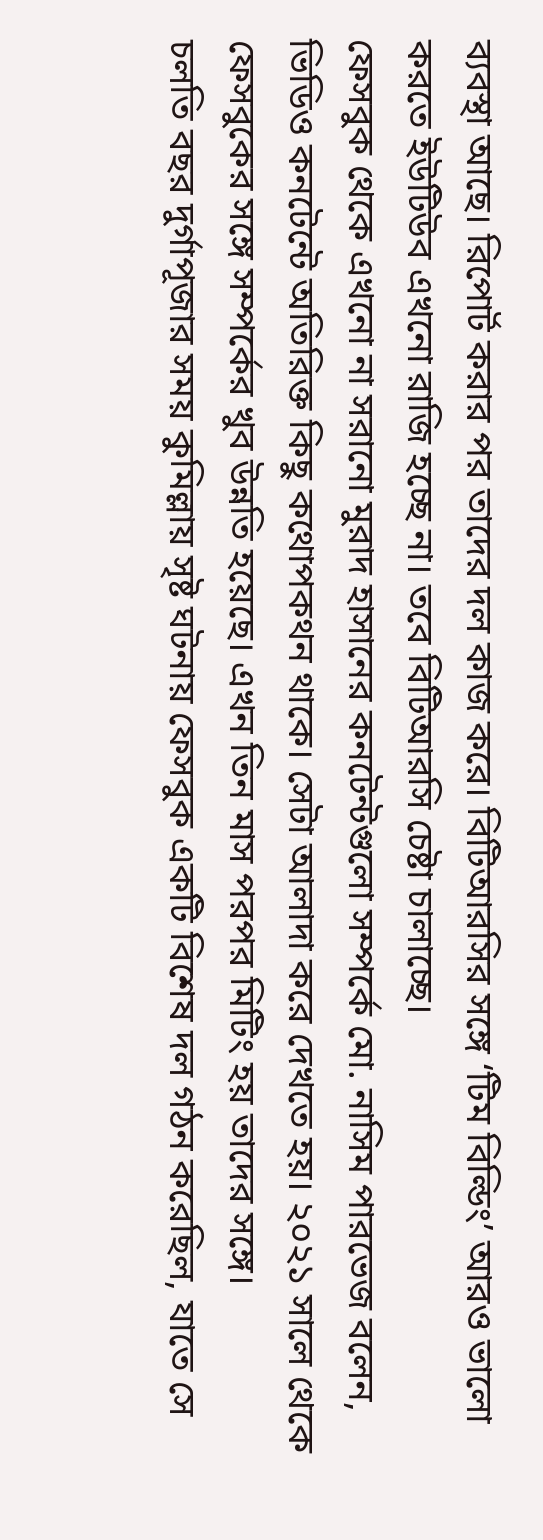ব্যবস্থা আছে। রিপোর্ট করার পর তাদের দল কাজ করে। বিটিআরসির সঙ্গে ‘টিম বিল্ডিং’ আরও ভালো করতে ইউটিউব এখনো রাজি হচ্ছে না। তবে বিটিআরসি চেষ্টা চালাচ্ছে।
ফেসবুক থেকে এখনো না সরানো মুরাদ হাসানের কনটেন্টগুলো সম্পর্কে মো. নাসিম পারভেজ বলেন, ভিডিও কনটেন্টে অতিরিক্ত কিছু কথোপকথন থাকে। সেটা আলাদা করে দেখতে হয়। ২০২১ সালে থেকে ফেসবুকের সঙ্গে সম্পর্কের খুব উন্নতি হয়েছে। এখন তিন মাস পরপর মিটিং হয় তাদের সঙ্গে।
চলতি বছর দুর্গাপূজার সময় কুমিল্লায় সৃষ্ট ঘটনায় ফেসবুক একটি বিশেষ দল গঠন করেছিল, যাতে সে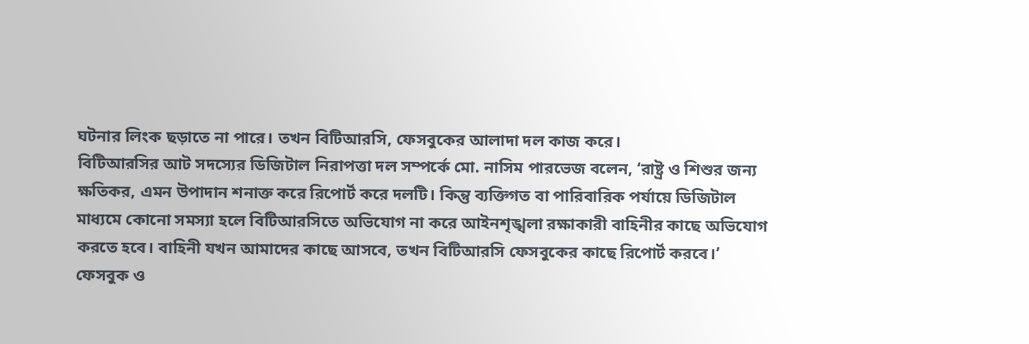ঘটনার লিংক ছড়াতে না পারে। তখন বিটিআরসি, ফেসবুকের আলাদা দল কাজ করে।
বিটিআরসির আট সদস্যের ডিজিটাল নিরাপত্তা দল সম্পর্কে মো. নাসিম পারভেজ বলেন, ‘রাষ্ট্র ও শিশুর জন্য ক্ষতিকর, এমন উপাদান শনাক্ত করে রিপোর্ট করে দলটি। কিন্তু ব্যক্তিগত বা পারিবারিক পর্যায়ে ডিজিটাল মাধ্যমে কোনো সমস্যা হলে বিটিআরসিতে অভিযোগ না করে আইনশৃঙ্খলা রক্ষাকারী বাহিনীর কাছে অভিযোগ করতে হবে। বাহিনী যখন আমাদের কাছে আসবে, তখন বিটিআরসি ফেসবুকের কাছে রিপোর্ট করবে।’
ফেসবুক ও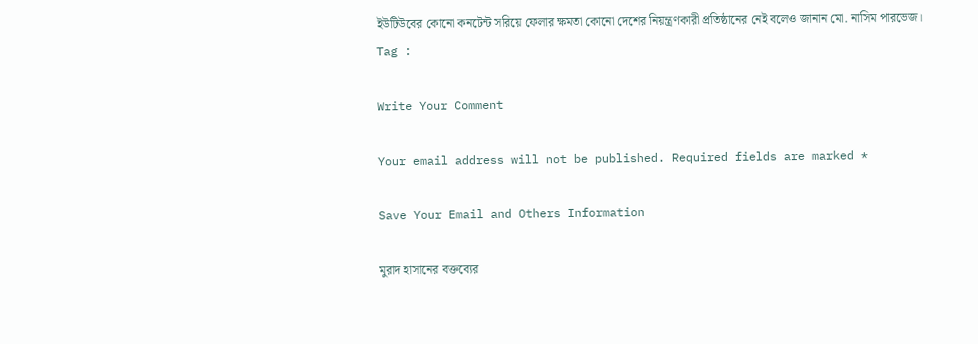ইউটিউবের কোনো কনটেন্ট সরিয়ে ফেলার ক্ষমতা কোনো দেশের নিয়ন্ত্রণকারী প্রতিষ্ঠানের নেই বলেও জানান মো. নাসিম পারভেজ।
Tag :

Write Your Comment

Your email address will not be published. Required fields are marked *

Save Your Email and Others Information

মুরাদ হাসানের বক্তব্যের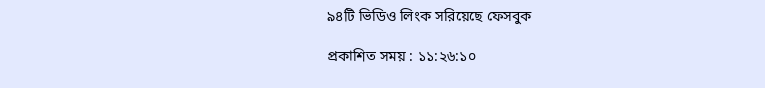৯৪টি ভিডিও লিংক সরিয়েছে ফেসবুক

প্রকাশিত সময় : ১১:২৬:১০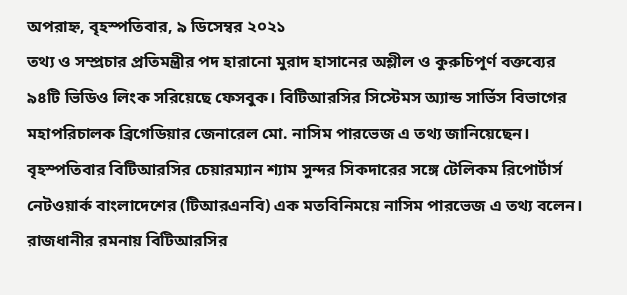অপরাহ্ন, বৃহস্পতিবার, ৯ ডিসেম্বর ২০২১
তথ্য ও সম্প্রচার প্রতিমন্ত্রীর পদ হারানো মুরাদ হাসানের অশ্লীল ও কুরুচিপূর্ণ বক্তব্যের ৯৪টি ভিডিও লিংক সরিয়েছে ফেসবুক। বিটিআরসির সিস্টেমস অ্যান্ড সার্ভিস বিভাগের মহাপরিচালক ব্রিগেডিয়ার জেনারেল মো. নাসিম পারভেজ এ তথ্য জানিয়েছেন।
বৃহস্পতিবার বিটিআরসির চেয়ারম্যান শ্যাম সুন্দর সিকদারের সঙ্গে টেলিকম রিপোর্টার্স নেটওয়ার্ক বাংলাদেশের (টিআরএনবি) এক মতবিনিময়ে নাসিম পারভেজ এ তথ্য বলেন। রাজধানীর রমনায় বিটিআরসির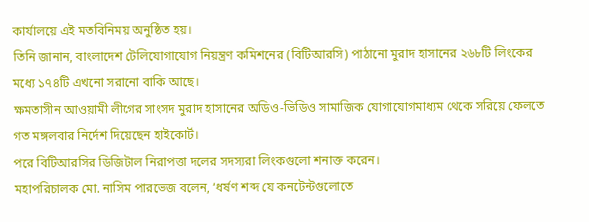কার্যালয়ে এই মতবিনিময় অনুষ্ঠিত হয়।
তিনি জানান, বাংলাদেশ টেলিযোগাযোগ নিয়ন্ত্রণ কমিশনের (বিটিআরসি) পাঠানো মুরাদ হাসানের ২৬৮টি লিংকের মধ্যে ১৭৪টি এখনো সরানো বাকি আছে।
ক্ষমতাসীন আওয়ামী লীগের সাংসদ মুরাদ হাসানের অডিও-ভিডিও সামাজিক যোগাযোগমাধ্যম থেকে সরিয়ে ফেলতে গত মঙ্গলবার নির্দেশ দিয়েছেন হাইকোর্ট।
পরে বিটিআরসির ডিজিটাল নিরাপত্তা দলের সদস্যরা লিংকগুলো শনাক্ত করেন।
মহাপরিচালক মো. নাসিম পারভেজ বলেন, ‘ধর্ষণ শব্দ যে কনটেন্টগুলোতে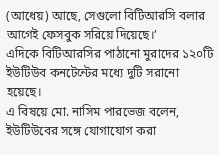(আধেয়) আছে, সেগুলো বিটিআরসি বলার আগেই ফেসবুক সরিয়ে দিয়েছে।’
এদিকে বিটিআরসির পাঠানো মুরাদের ১২০টি ইউটিউব কনটেন্টের মধ্যে দুটি সরানো হয়েছে।
এ বিষয়ে মো. নাসিম পারভেজ বলেন, ইউটিউবের সঙ্গে যোগাযোগ করা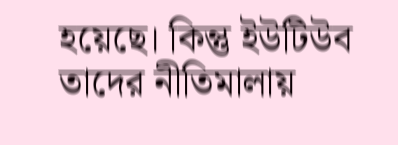হয়েছে। কিন্তু ইউটিউব তাদের নীতিমালায়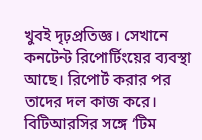খুবই দৃঢ়প্রতিজ্ঞ। সেখানে কনটেন্ট রিপোর্টিংয়ের ব্যবস্থা আছে। রিপোর্ট করার পর তাদের দল কাজ করে। বিটিআরসির সঙ্গে ‘টিম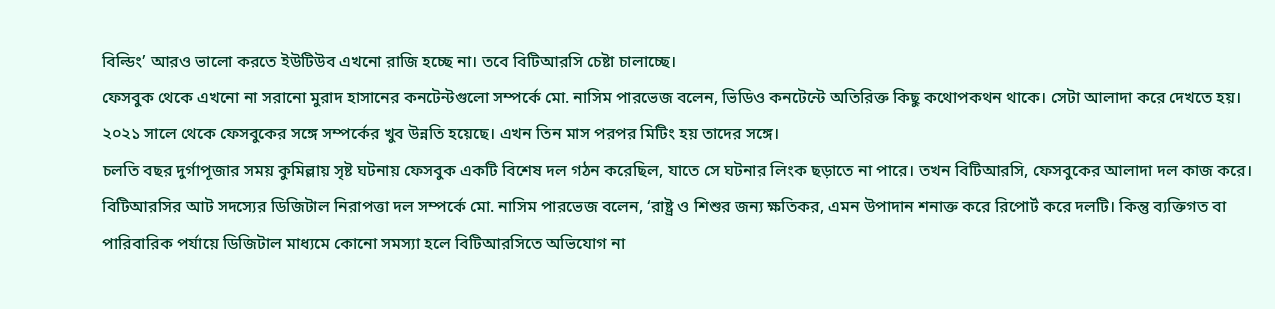বিল্ডিং’ আরও ভালো করতে ইউটিউব এখনো রাজি হচ্ছে না। তবে বিটিআরসি চেষ্টা চালাচ্ছে।
ফেসবুক থেকে এখনো না সরানো মুরাদ হাসানের কনটেন্টগুলো সম্পর্কে মো. নাসিম পারভেজ বলেন, ভিডিও কনটেন্টে অতিরিক্ত কিছু কথোপকথন থাকে। সেটা আলাদা করে দেখতে হয়। ২০২১ সালে থেকে ফেসবুকের সঙ্গে সম্পর্কের খুব উন্নতি হয়েছে। এখন তিন মাস পরপর মিটিং হয় তাদের সঙ্গে।
চলতি বছর দুর্গাপূজার সময় কুমিল্লায় সৃষ্ট ঘটনায় ফেসবুক একটি বিশেষ দল গঠন করেছিল, যাতে সে ঘটনার লিংক ছড়াতে না পারে। তখন বিটিআরসি, ফেসবুকের আলাদা দল কাজ করে।
বিটিআরসির আট সদস্যের ডিজিটাল নিরাপত্তা দল সম্পর্কে মো. নাসিম পারভেজ বলেন, ‘রাষ্ট্র ও শিশুর জন্য ক্ষতিকর, এমন উপাদান শনাক্ত করে রিপোর্ট করে দলটি। কিন্তু ব্যক্তিগত বা পারিবারিক পর্যায়ে ডিজিটাল মাধ্যমে কোনো সমস্যা হলে বিটিআরসিতে অভিযোগ না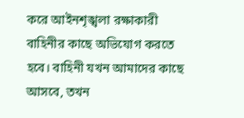করে আইনশৃঙ্খলা রক্ষাকারী বাহিনীর কাছে অভিযোগ করতে হবে। বাহিনী যখন আমাদের কাছে আসবে, তখন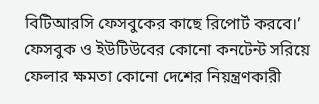বিটিআরসি ফেসবুকের কাছে রিপোর্ট করবে।’
ফেসবুক ও ইউটিউবের কোনো কনটেন্ট সরিয়ে ফেলার ক্ষমতা কোনো দেশের নিয়ন্ত্রণকারী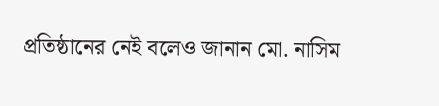প্রতিষ্ঠানের নেই বলেও জানান মো. নাসিম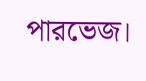পারভেজ।